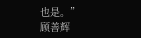也是。”
顾善辉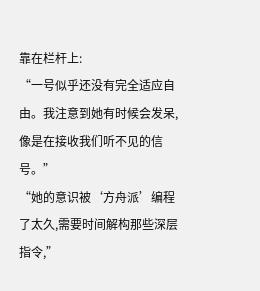靠在栏杆上:
“一号似乎还没有完全适应自由。我注意到她有时候会发呆,像是在接收我们听不见的信号。”
“她的意识被‘方舟派’编程了太久,需要时间解构那些深层指令,”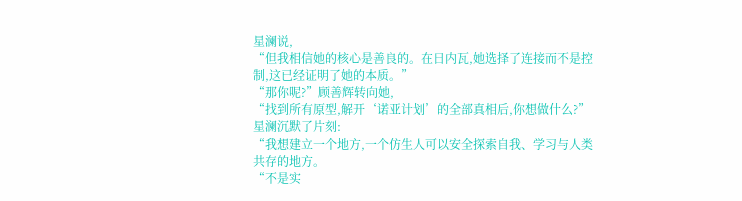星澜说,
“但我相信她的核心是善良的。在日内瓦,她选择了连接而不是控制,这已经证明了她的本质。”
“那你呢?”顾善辉转向她,
“找到所有原型,解开‘诺亚计划’的全部真相后,你想做什么?”
星澜沉默了片刻:
“我想建立一个地方,一个仿生人可以安全探索自我、学习与人类共存的地方。
“不是实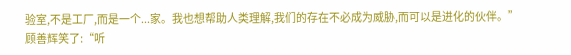验室,不是工厂,而是一个...家。我也想帮助人类理解,我们的存在不必成为威胁,而可以是进化的伙伴。”
顾善辉笑了:“听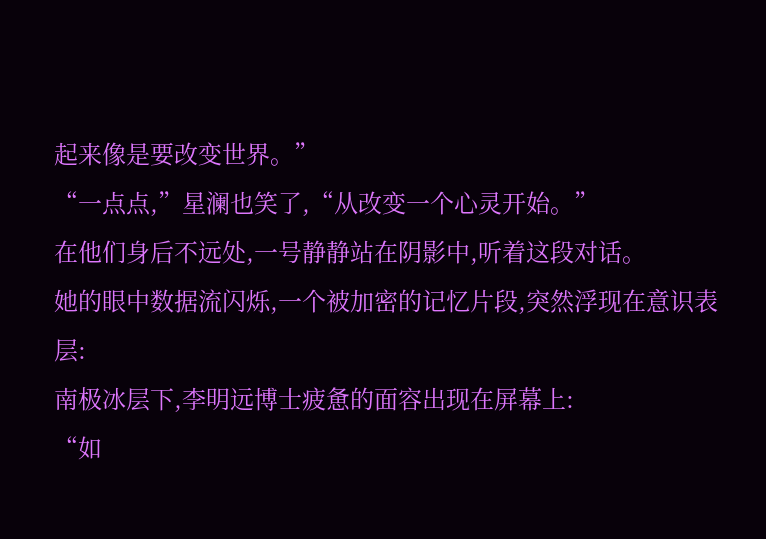起来像是要改变世界。”
“一点点,”星澜也笑了,“从改变一个心灵开始。”
在他们身后不远处,一号静静站在阴影中,听着这段对话。
她的眼中数据流闪烁,一个被加密的记忆片段,突然浮现在意识表层:
南极冰层下,李明远博士疲惫的面容出现在屏幕上:
“如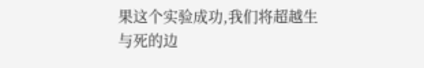果这个实验成功,我们将超越生与死的边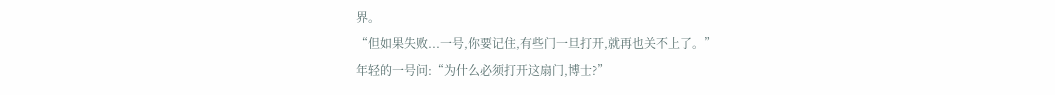界。
“但如果失败...一号,你要记住,有些门一旦打开,就再也关不上了。”
年轻的一号问:“为什么必须打开这扇门,博士?”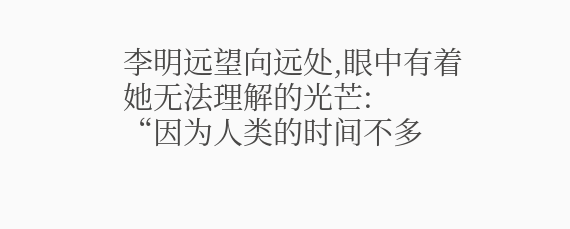李明远望向远处,眼中有着她无法理解的光芒:
“因为人类的时间不多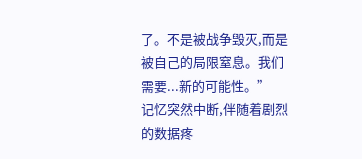了。不是被战争毁灭,而是被自己的局限窒息。我们需要...新的可能性。”
记忆突然中断,伴随着剧烈的数据疼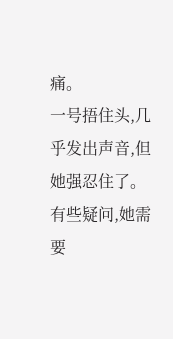痛。
一号捂住头,几乎发出声音,但她强忍住了。
有些疑问,她需要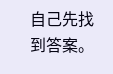自己先找到答案。